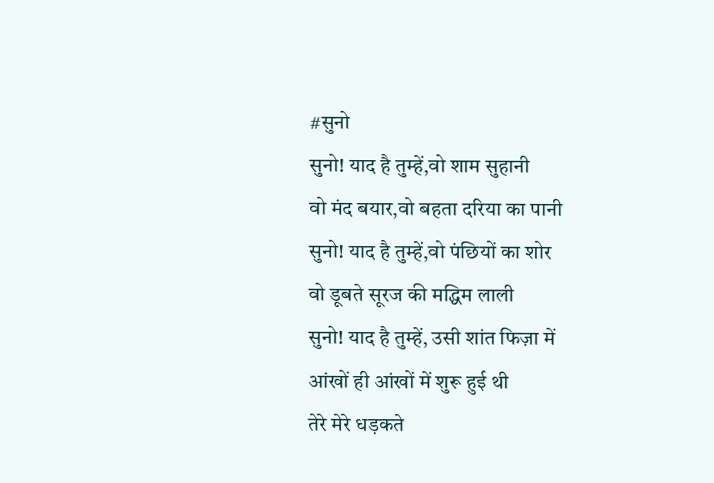#सुनो
सुनो! याद है तुम्हें,वो शाम सुहानी
वो मंद बयार,वो बहता दरिया का पानी
सुनो! याद है तुम्हें,वो पंछियों का शोर
वो डूबते सूरज की मद्धिम लाली
सुनो! याद है तुम्हें, उसी शांत फिज़ा में
आंखों ही आंखों में शुरू हुई थी
तेरे मेरे धड़कते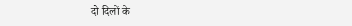दो दिलों के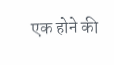एक होने की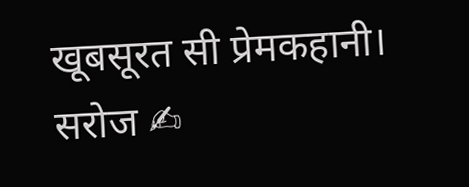खूबसूरत सी प्रेमकहानी।
सरोज ✍